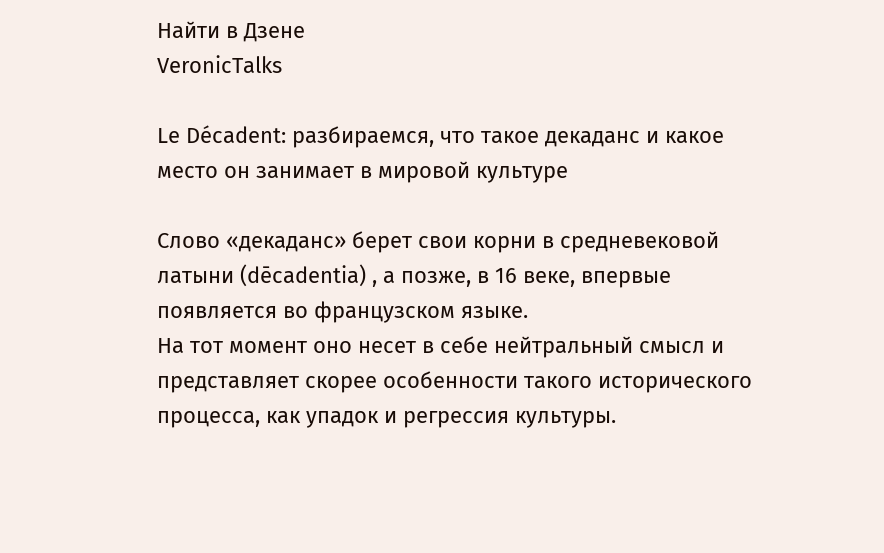Найти в Дзене
VeronicTalks

Le Décadent: разбираемся, что такое декаданс и какое место он занимает в мировой культуре

Слово «декаданс» берет свои корни в средневековой латыни (dēcadentia) , а позже, в 16 веке, впервые появляется во французском языке.
На тот момент оно несет в себе нейтральный смысл и представляет скорее особенности такого исторического процесса, как упадок и регрессия культуры.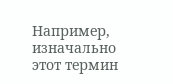Например, изначально этот термин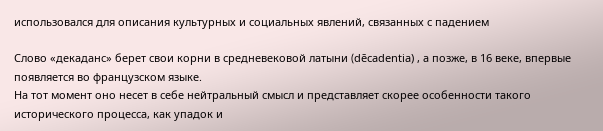использовался для описания культурных и социальных явлений, связанных с падением

Слово «декаданс» берет свои корни в средневековой латыни (dēcadentia) , а позже, в 16 веке, впервые появляется во французском языке.
На тот момент оно несет в себе нейтральный смысл и представляет скорее особенности такого исторического процесса, как упадок и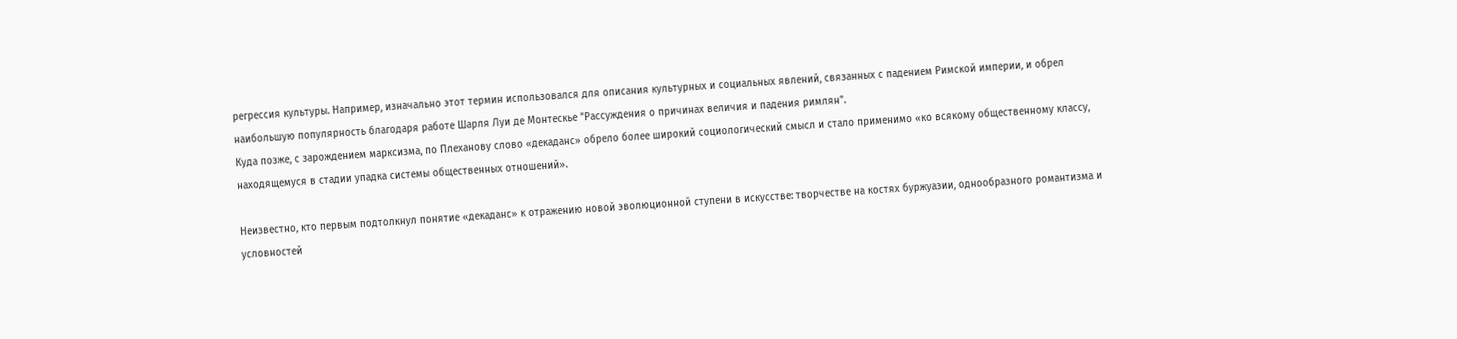регрессия культуры. Например, изначально этот термин использовался для описания культурных и социальных явлений, связанных с падением Римской империи, и обрел наибольшую популярность благодаря работе Шарля Луи де Монтескье "Рассуждения о причинах величия и падения римлян".
Куда позже, с зарождением марксизма, по Плеханову слово «декаданс» обрело более широкий социологический смысл и стало применимо «ко всякому общественному классу, находящемуся в стадии упадка системы общественных отношений».

Неизвестно, кто первым подтолкнул понятие «декаданс» к отражению новой эволюционной ступени в искусстве: творчестве на костях буржуазии, однообразного романтизма и условностей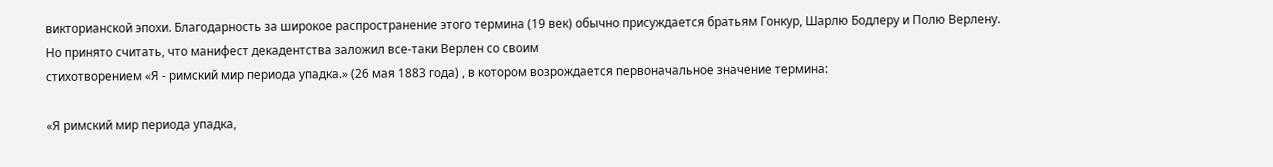викторианской эпохи. Благодарность за широкое распространение этого термина (19 век) обычно присуждается братьям Гонкур, Шарлю Бодлеру и Полю Верлену.
Но принято считать, что манифест декадентства заложил все-таки Верлен со своим
стихотворением «Я - римский мир периода упадка.» (26 мая 1883 года) , в котором возрождается первоначальное значение термина:

«Я римский мир периода упадка,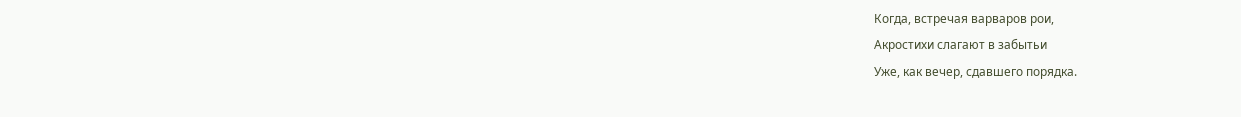Когда, встречая варваров рои,
Акростихи слагают в забытьи
Уже, как вечер, сдавшего порядка.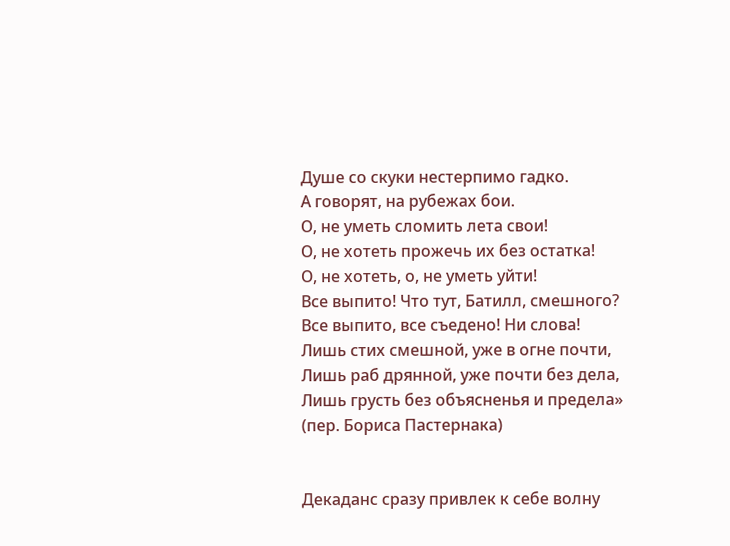Душе со скуки нестерпимо гадко.
А говорят, на рубежах бои.
О, не уметь сломить лета свои!
О, не хотеть прожечь их без остатка!
О, не хотеть, о, не уметь уйти!
Все выпито! Что тут, Батилл, смешного?
Все выпито, все съедено! Ни слова!
Лишь стих смешной, уже в огне почти,
Лишь раб дрянной, уже почти без дела,
Лишь грусть без объясненья и предела»
(пер. Бориса Пастернака)


Декаданс сразу привлек к себе волну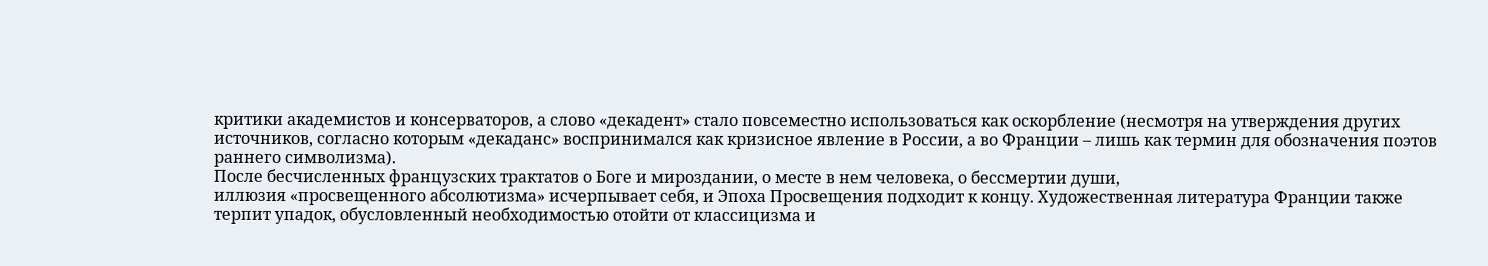критики академистов и консерваторов, а слово «декадент» стало повсеместно использоваться как оскорбление (несмотря на утверждения других источников, согласно которым «декаданс» воспринимался как кризисное явление в России, а во Франции – лишь как термин для обозначения поэтов раннего символизма).
После бесчисленных французских трактатов о Боге и мироздании, о месте в нем человека, о бессмертии души,
иллюзия «просвещенного абсолютизма» исчерпывает себя, и Эпоха Просвещения подходит к концу. Художественная литература Франции также терпит упадок, обусловленный необходимостью отойти от классицизма и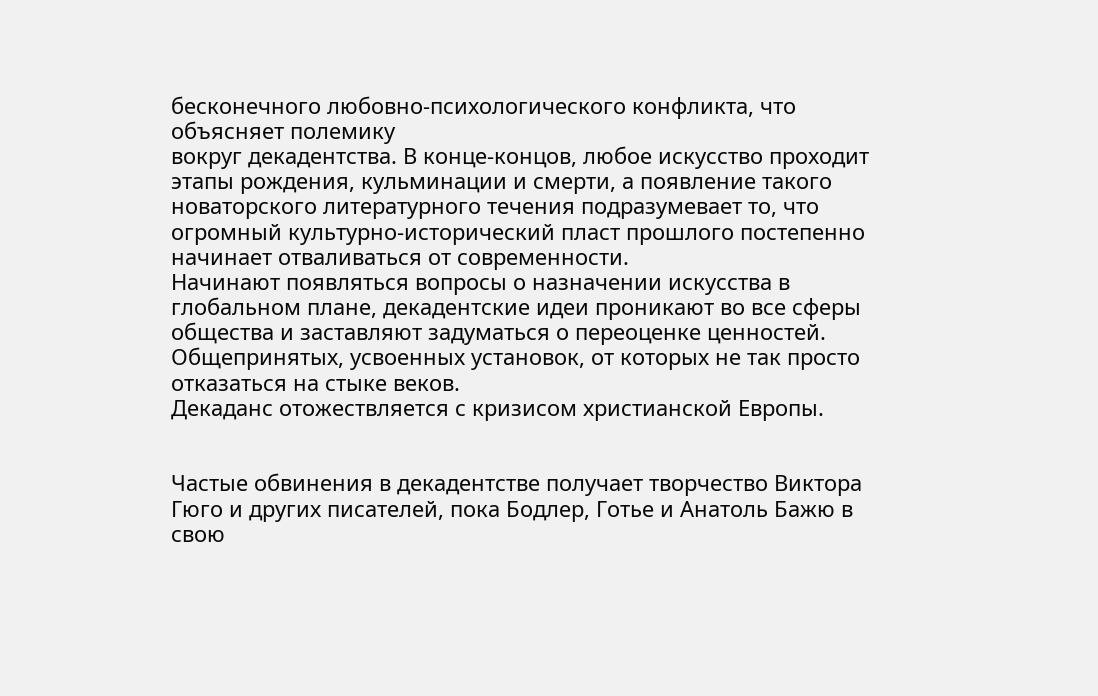бесконечного любовно-психологического конфликта, что объясняет полемику
вокруг декадентства. В конце-концов, любое искусство проходит этапы рождения, кульминации и смерти, а появление такого новаторского литературного течения подразумевает то, что огромный культурно-исторический пласт прошлого постепенно начинает отваливаться от современности.
Начинают появляться вопросы о назначении искусства в глобальном плане, декадентские идеи проникают во все сферы общества и заставляют задуматься о переоценке ценностей.
Общепринятых, усвоенных установок, от которых не так просто отказаться на стыке веков.
Декаданс отожествляется с кризисом христианской Европы.


Частые обвинения в декадентстве получает творчество Виктора Гюго и других писателей, пока Бодлер, Готье и Анатоль Бажю в свою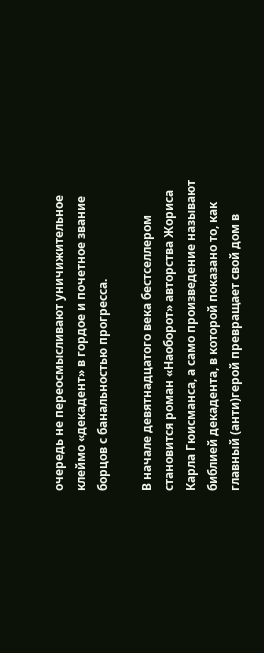очередь не переосмысливают уничижительное клеймо «декадент» в гордое и почетное звание борцов с банальностью прогресса.

В начале девятнадцатого века бестселлером становится роман «Наоборот» авторства Жориса Карла Гюисманса, а само произведение называют библией декадента, в которой показано то, как главный (анти)герой превращает свой дом в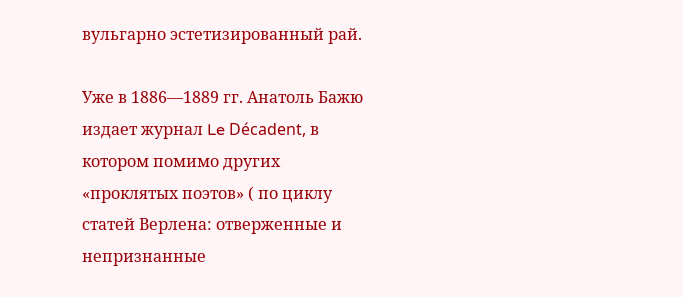вульгарно эстетизированный рай.

Уже в 1886—1889 гг. Анатоль Бажю издает журнал Le Décadent, в котором помимо других «проклятых поэтов» ( по циклу статей Верлена: отверженные и непризнанные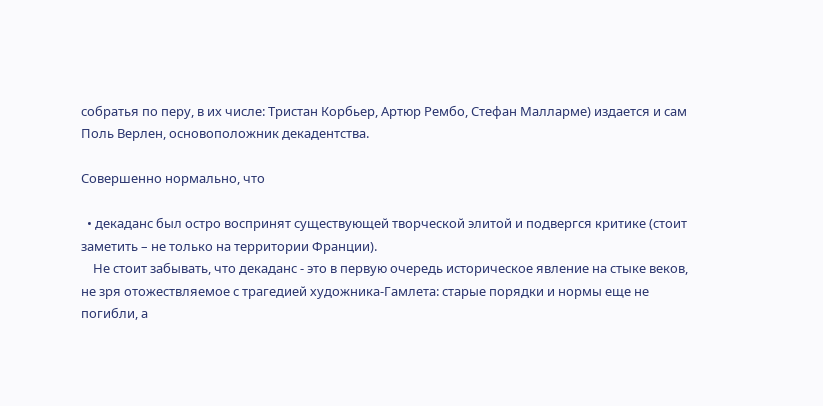собратья по перу, в их числе: Тристан Корбьер, Артюр Рембо, Стефан Малларме) издается и сам Поль Верлен, основоположник декадентства.

Совершенно нормально, что

  • декаданс был остро воспринят существующей творческой элитой и подвергся критике (стоит заметить – не только на территории Франции).
    Не стоит забывать, что декаданс - это в первую очередь историческое явление на стыке веков, не зря отожествляемое с трагедией художника-Гамлета: старые порядки и нормы еще не погибли, а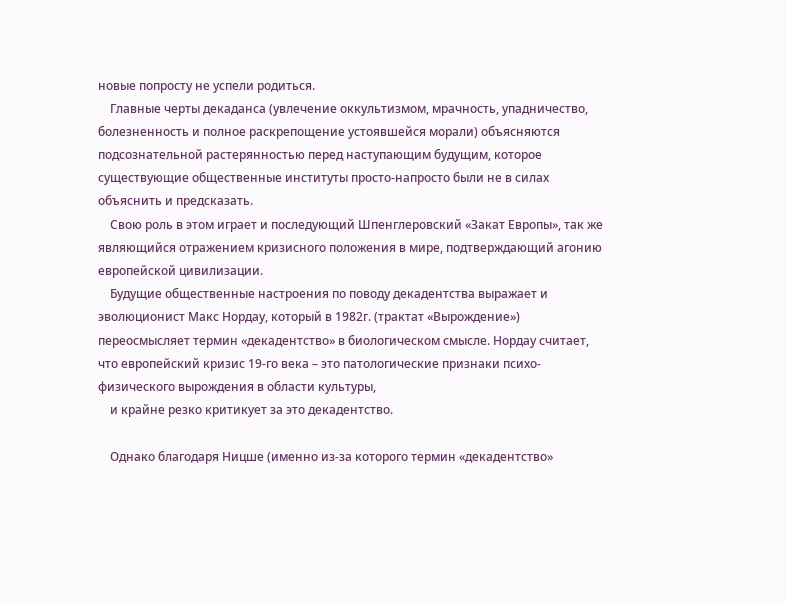новые попросту не успели родиться.
    Главные черты декаданса (увлечение оккультизмом, мрачность, упадничество, болезненность и полное раскрепощение устоявшейся морали) объясняются подсознательной растерянностью перед наступающим будущим, которое существующие общественные институты просто-напросто были не в силах объяснить и предсказать.
    Свою роль в этом играет и последующий Шпенглеровский «Закат Европы», так же являющийся отражением кризисного положения в мире, подтверждающий агонию европейской цивилизации.
    Будущие общественные настроения по поводу декадентства выражает и эволюционист Макс Нордау, который в 1982г. (трактат «Вырождение») переосмысляет термин «декадентство» в биологическом смысле. Нордау считает, что европейский кризис 19-го века – это патологические признаки психо-физического вырождения в области культуры,
    и крайне резко критикует за это декадентство.

    Однако благодаря Ницше (именно из-за которого термин «декадентство»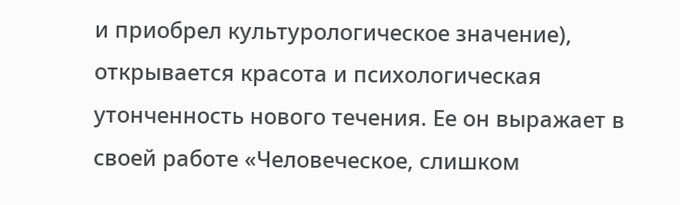и приобрел культурологическое значение), открывается красота и психологическая утонченность нового течения. Ее он выражает в своей работе «Человеческое, слишком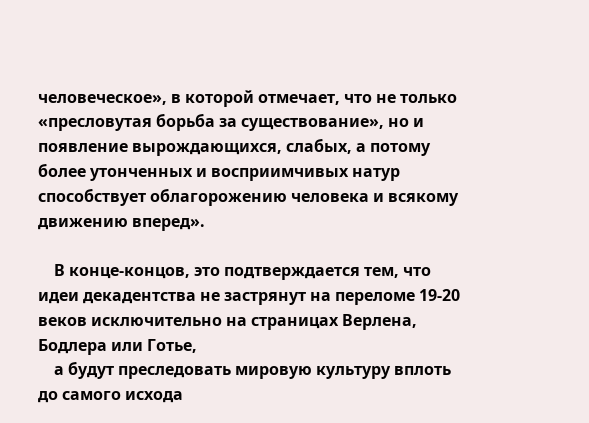человеческое», в которой отмечает, что не только «пресловутая борьба за существование», но и появление вырождающихся, слабых, а потому более утонченных и восприимчивых натур способствует облагорожению человека и всякому движению вперед».

    В конце-концов, это подтверждается тем, что идеи декадентства не застрянут на переломе 19-20 веков исключительно на страницах Верлена, Бодлера или Готье,
    а будут преследовать мировую культуру вплоть до самого исхода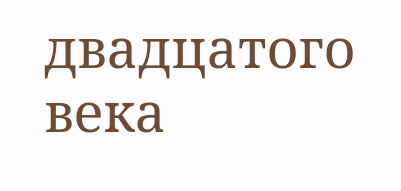двадцатого века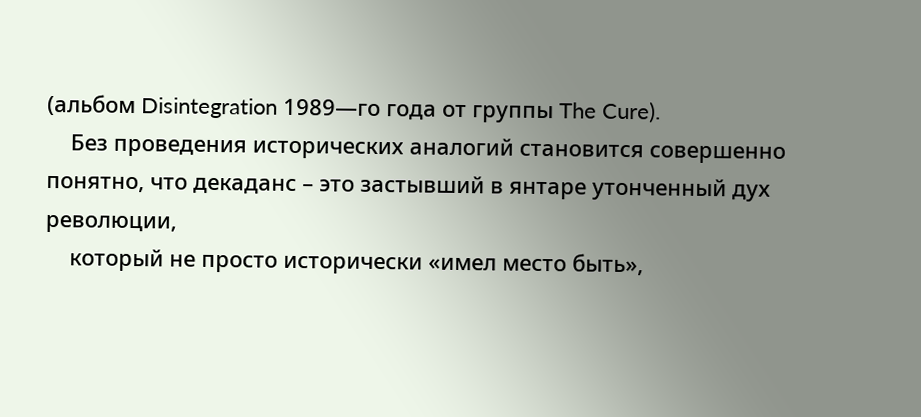(альбом Disintegration 1989—го года от группы The Cure).
    Без проведения исторических аналогий становится совершенно понятно, что декаданс – это застывший в янтаре утонченный дух революции,
    который не просто исторически «имел место быть»,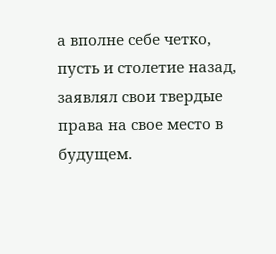а вполне себе четко, пусть и столетие назад, заявлял свои твердые права на свое место в будущем.